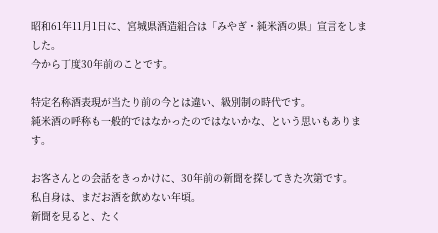昭和61年11月1日に、宮城県酒造組合は「みやぎ・純米酒の県」宣言をしました。
今から丁度30年前のことです。

特定名称酒表現が当たり前の今とは違い、級別制の時代です。
純米酒の呼称も一般的ではなかったのではないかな、という思いもあります。

お客さんとの会話をきっかけに、30年前の新聞を探してきた次第です。
私自身は、まだお酒を飲めない年頃。
新聞を見ると、たく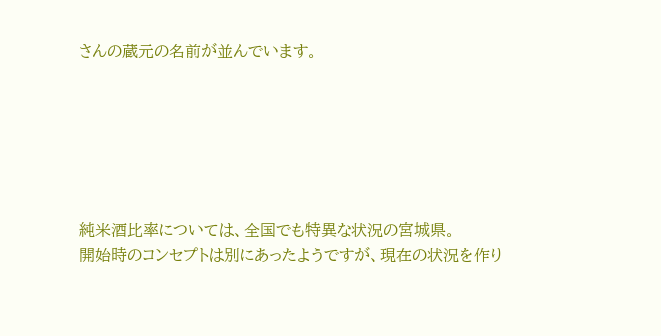さんの蔵元の名前が並んでいます。






純米酒比率については、全国でも特異な状況の宮城県。
開始時のコンセプトは別にあったようですが、現在の状況を作り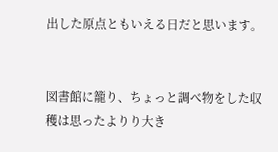出した原点ともいえる日だと思います。


図書館に籠り、ちょっと調べ物をした収穫は思ったよりり大き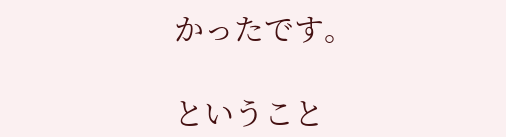かったです。

ということ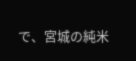で、宮城の純米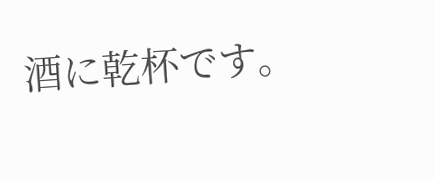酒に乾杯です。